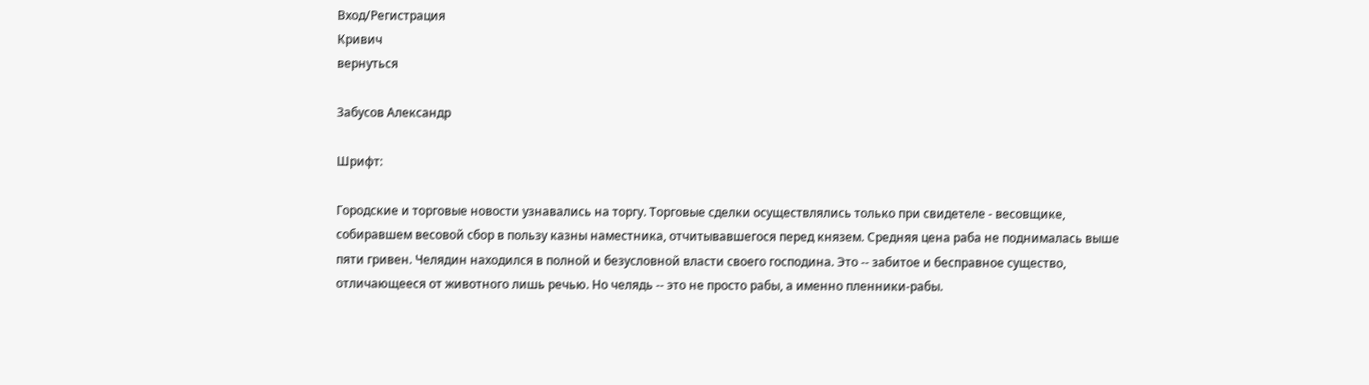Вход/Регистрация
Кривич
вернуться

Забусов Александр

Шрифт:

Городские и торговые новости узнавались на торгу. Торговые сделки осуществлялись только при свидетеле - весовщике, собиравшем весовой сбор в пользу казны наместника, отчитывавшегося перед князем. Средняя цена раба не поднималась выше пяти гривен. Челядин находился в полной и безусловной власти своего господина. Это -- забитое и бесправное существо, отличающееся от животного лишь речью. Но челядь -- это не просто рабы, а именно пленники-рабы.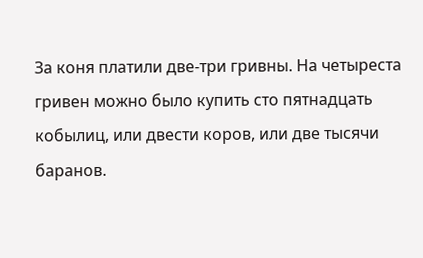За коня платили две-три гривны. На четыреста гривен можно было купить сто пятнадцать кобылиц, или двести коров, или две тысячи баранов.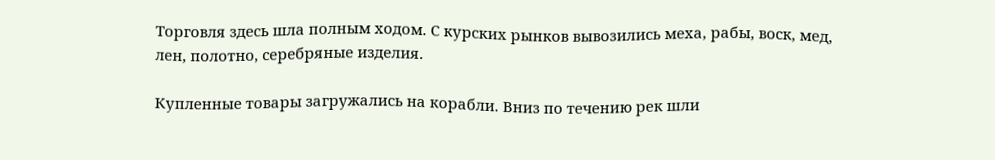Торговля здесь шла полным ходом. С курских рынков вывозились меха, рабы, воск, мед, лен, полотно, серебряные изделия.

Купленные товары загружались на корабли. Вниз по течению рек шли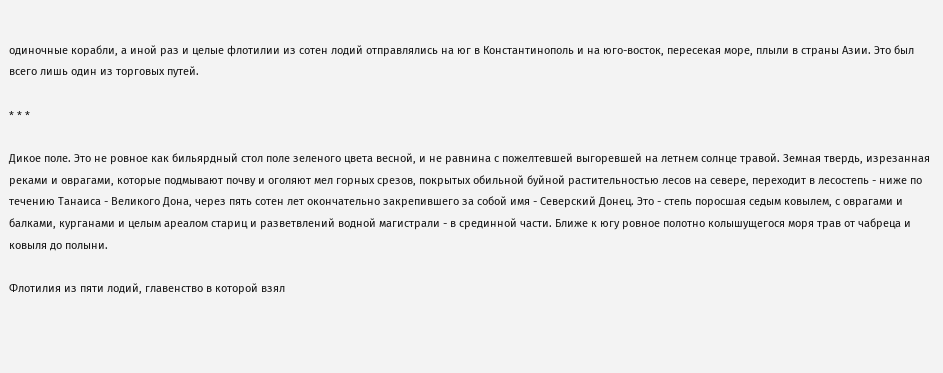одиночные корабли, а иной раз и целые флотилии из сотен лодий отправлялись на юг в Константинополь и на юго-восток, пересекая море, плыли в страны Азии. Это был всего лишь один из торговых путей.

* * *

Дикое поле. Это не ровное как бильярдный стол поле зеленого цвета весной, и не равнина с пожелтевшей выгоревшей на летнем солнце травой. Земная твердь, изрезанная реками и оврагами, которые подмывают почву и оголяют мел горных срезов, покрытых обильной буйной растительностью лесов на севере, переходит в лесостепь - ниже по течению Танаиса - Великого Дона, через пять сотен лет окончательно закрепившего за собой имя - Северский Донец. Это - степь поросшая седым ковылем, с оврагами и балками, курганами и целым ареалом стариц и разветвлений водной магистрали - в срединной части. Ближе к югу ровное полотно колышущегося моря трав от чабреца и ковыля до полыни.

Флотилия из пяти лодий, главенство в которой взял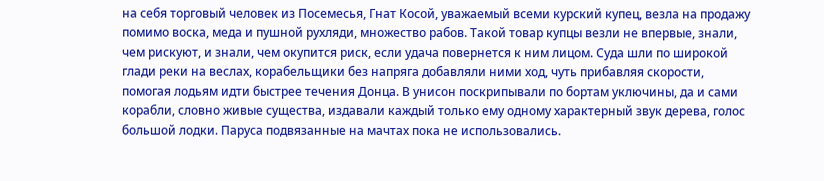на себя торговый человек из Посемесья, Гнат Косой, уважаемый всеми курский купец, везла на продажу помимо воска, меда и пушной рухляди, множество рабов. Такой товар купцы везли не впервые, знали, чем рискуют, и знали, чем окупится риск, если удача повернется к ним лицом. Суда шли по широкой глади реки на веслах, корабельщики без напряга добавляли ними ход, чуть прибавляя скорости, помогая лодьям идти быстрее течения Донца. В унисон поскрипывали по бортам уключины, да и сами корабли, словно живые существа, издавали каждый только ему одному характерный звук дерева, голос большой лодки. Паруса подвязанные на мачтах пока не использовались.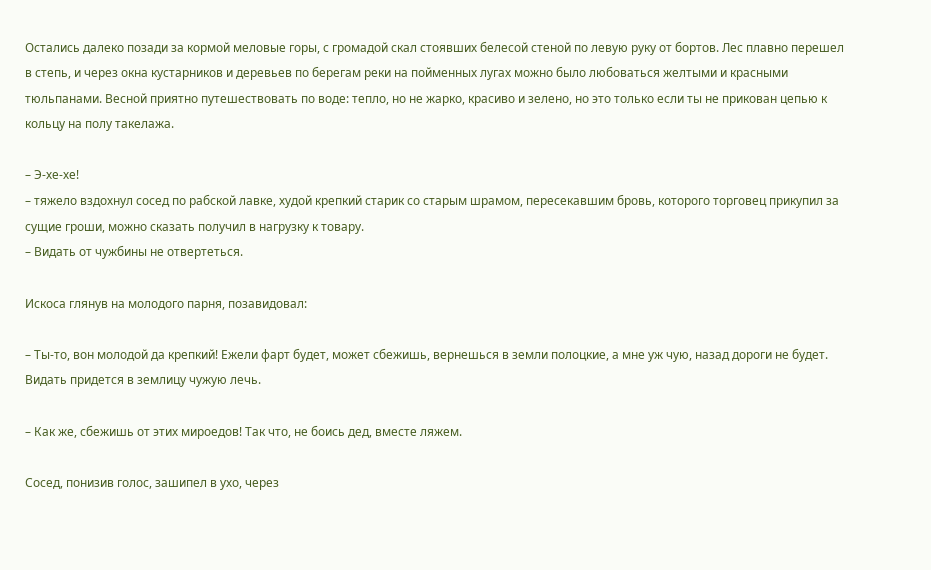Остались далеко позади за кормой меловые горы, с громадой скал стоявших белесой стеной по левую руку от бортов. Лес плавно перешел в степь, и через окна кустарников и деревьев по берегам реки на пойменных лугах можно было любоваться желтыми и красными тюльпанами. Весной приятно путешествовать по воде: тепло, но не жарко, красиво и зелено, но это только если ты не прикован цепью к кольцу на полу такелажа.

– Э-хе-хе!
– тяжело вздохнул сосед по рабской лавке, худой крепкий старик со старым шрамом, пересекавшим бровь, которого торговец прикупил за сущие гроши, можно сказать получил в нагрузку к товару.
– Видать от чужбины не отвертеться.

Искоса глянув на молодого парня, позавидовал:

– Ты-то, вон молодой да крепкий! Ежели фарт будет, может сбежишь, вернешься в земли полоцкие, а мне уж чую, назад дороги не будет. Видать придется в землицу чужую лечь.

– Как же, сбежишь от этих мироедов! Так что, не боись дед, вместе ляжем.

Сосед, понизив голос, зашипел в ухо, через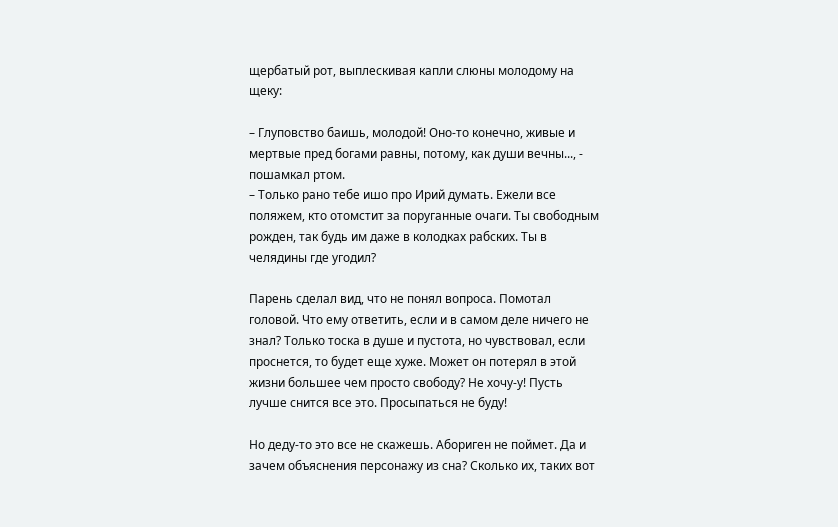щербатый рот, выплескивая капли слюны молодому на щеку:

– Глуповство баишь, молодой! Оно-то конечно, живые и мертвые пред богами равны, потому, как души вечны..., - пошамкал ртом.
– Только рано тебе ишо про Ирий думать. Ежели все поляжем, кто отомстит за поруганные очаги. Ты свободным рожден, так будь им даже в колодках рабских. Ты в челядины где угодил?

Парень сделал вид, что не понял вопроса. Помотал головой. Что ему ответить, если и в самом деле ничего не знал? Только тоска в душе и пустота, но чувствовал, если проснется, то будет еще хуже. Может он потерял в этой жизни большее чем просто свободу? Не хочу-у! Пусть лучше снится все это. Просыпаться не буду!

Но деду-то это все не скажешь. Абориген не поймет. Да и зачем объяснения персонажу из сна? Сколько их, таких вот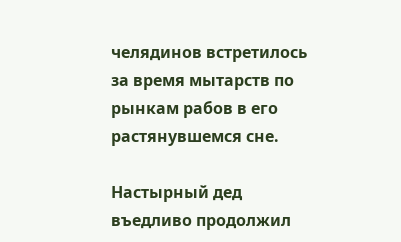челядинов встретилось за время мытарств по рынкам рабов в его растянувшемся сне.

Настырный дед въедливо продолжил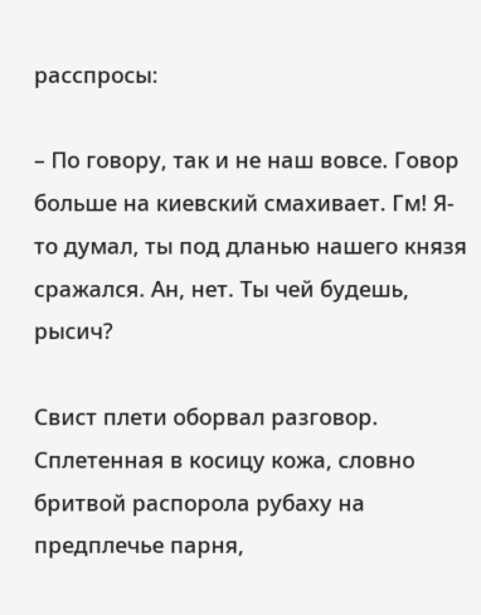расспросы:

– По говору, так и не наш вовсе. Говор больше на киевский смахивает. Гм! Я-то думал, ты под дланью нашего князя сражался. Ан, нет. Ты чей будешь, рысич?

Свист плети оборвал разговор. Сплетенная в косицу кожа, словно бритвой распорола рубаху на предплечье парня,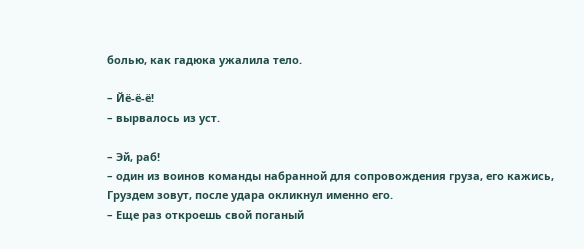болью, как гадюка ужалила тело.

– Йё-ё-ё!
– вырвалось из уст.

– Эй, раб!
– один из воинов команды набранной для сопровождения груза, его кажись, Груздем зовут, после удара окликнул именно его.
– Еще раз откроешь свой поганый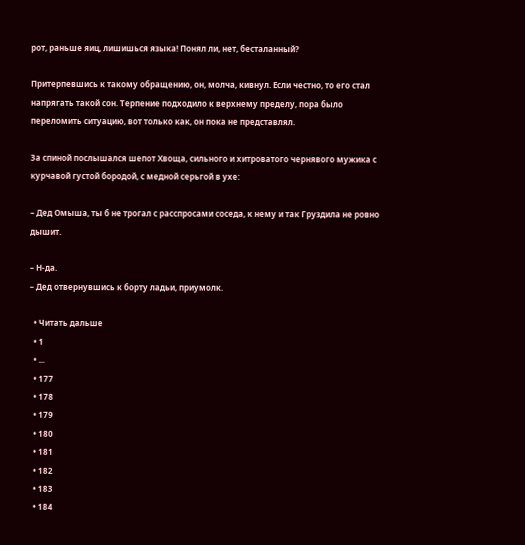рот, раньше яиц, лишишься языка! Понял ли, нет, бесталанный?

Притерпевшись к такому обращению, он, молча, кивнул. Если честно, то его стал напрягать такой сон. Терпение подходило к верхнему пределу, пора было переломить ситуацию, вот только как, он пока не представлял.

За спиной послышался шепот Хвоща, сильного и хитроватого чернявого мужика с курчавой густой бородой, с медной серьгой в ухе:

– Дед Омыша, ты б не трогал с расспросами соседа, к нему и так Груздила не ровно дышит.

– Н-да.
– Дед отвернувшись к борту ладьи, приумолк.

  • Читать дальше
  • 1
  • ...
  • 177
  • 178
  • 179
  • 180
  • 181
  • 182
  • 183
  • 184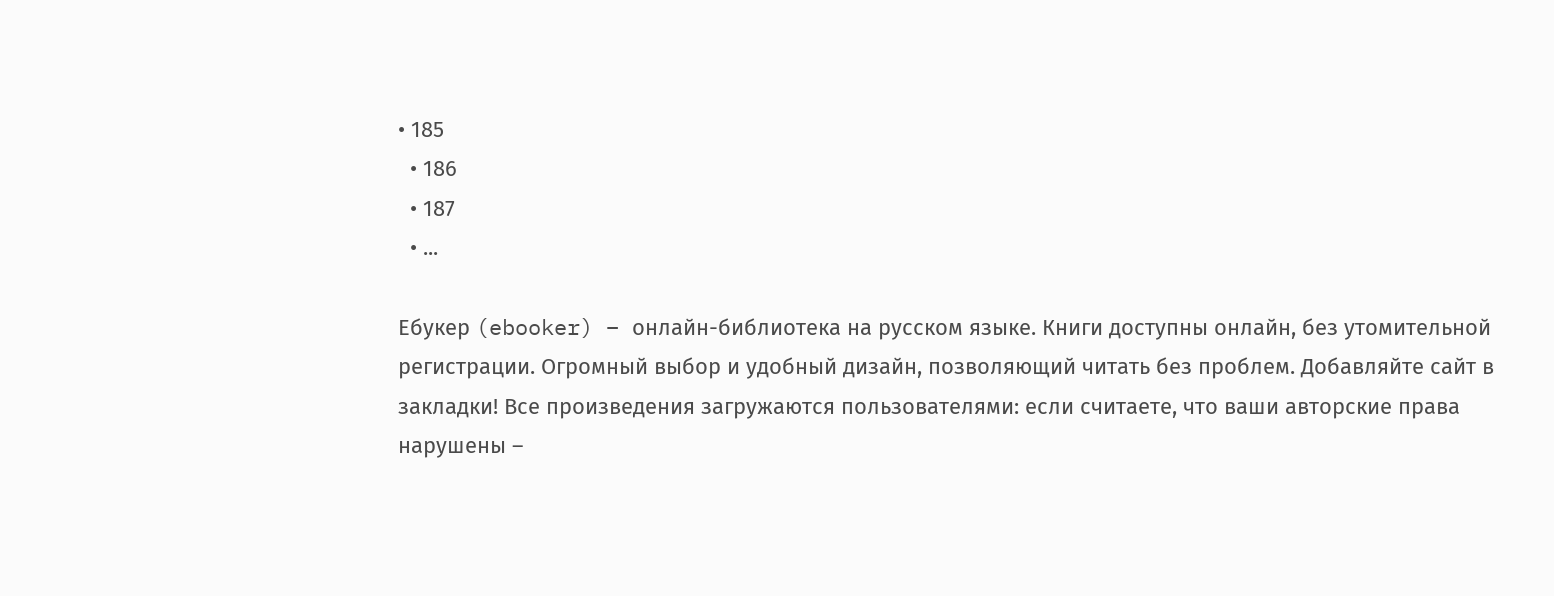• 185
  • 186
  • 187
  • ...

Ебукер (ebooker) – онлайн-библиотека на русском языке. Книги доступны онлайн, без утомительной регистрации. Огромный выбор и удобный дизайн, позволяющий читать без проблем. Добавляйте сайт в закладки! Все произведения загружаются пользователями: если считаете, что ваши авторские права нарушены –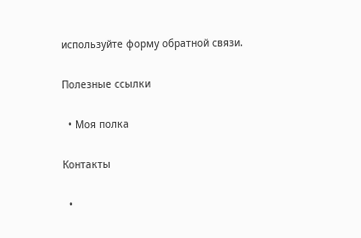используйте форму обратной связи.

Полезные ссылки

  • Моя полка

Контакты

  •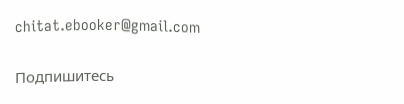chitat.ebooker@gmail.com

Подпишитесь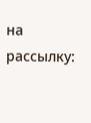на рассылку: